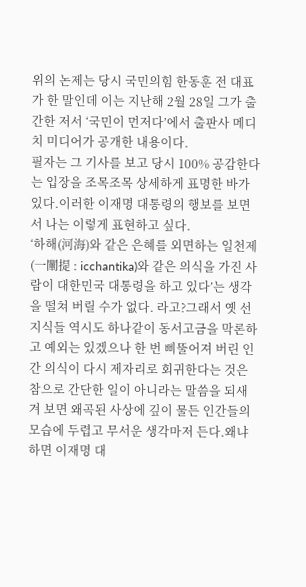위의 논제는 당시 국민의힘 한동훈 전 대표가 한 말인데 이는 지난해 2월 28일 그가 출간한 저서 ‘국민이 먼저다’에서 출판사 메디치 미디어가 공개한 내용이다.
필자는 그 기사를 보고 당시 100% 공감한다는 입장을 조목조목 상세하게 표명한 바가 있다.이러한 이재명 대통령의 행보를 보면서 나는 이렇게 표현하고 싶다.
‘하해(河海)와 같은 은혜를 외면하는 일천제(一闡提 : icchantika)와 같은 의식을 가진 사람이 대한민국 대통령을 하고 있다’는 생각을 떨쳐 버릴 수가 없다. 라고?그래서 옛 선지식들 역시도 하나같이 동서고금을 막론하고 예외는 있겠으나 한 번 삐뚤어져 버린 인간 의식이 다시 제자리로 회귀한다는 것은 참으로 간단한 일이 아니라는 말씀을 되새겨 보면 왜곡된 사상에 깊이 물든 인간들의 모습에 두렵고 무서운 생각마저 든다.왜냐하면 이재명 대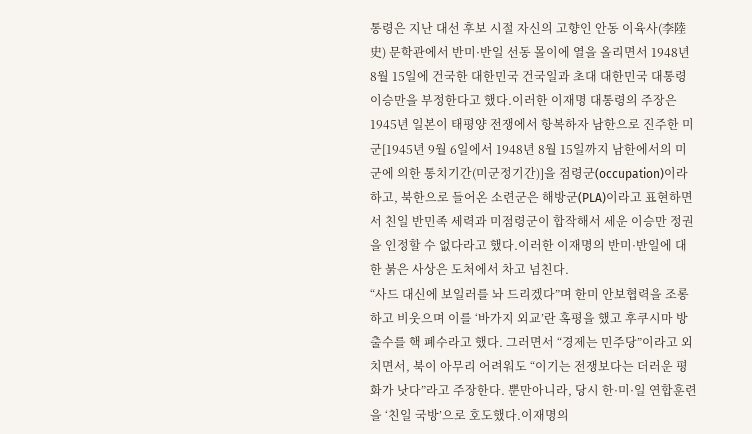통령은 지난 대선 후보 시절 자신의 고향인 안동 이육사(李陸史) 문학관에서 반미·반일 선동 몰이에 열을 올리면서 1948년 8월 15일에 건국한 대한민국 건국일과 초대 대한민국 대통령 이승만을 부정한다고 했다.이러한 이재명 대통령의 주장은 1945년 일본이 태평양 전쟁에서 항복하자 남한으로 진주한 미군[1945년 9월 6일에서 1948년 8월 15일까지 남한에서의 미군에 의한 통치기간(미군정기간)]을 점령군(occupation)이라 하고, 북한으로 들어온 소련군은 해방군(PLA)이라고 표현하면서 친일 반민족 세력과 미점령군이 합작해서 세운 이승만 정권을 인정할 수 없다라고 했다.이러한 이재명의 반미·반일에 대한 붉은 사상은 도처에서 차고 넘친다.
“사드 대신에 보일러를 놔 드리겠다”며 한미 안보협력을 조롱하고 비웃으며 이를 ‘바가지 외교’란 혹평을 했고 후쿠시마 방출수를 핵 폐수라고 했다. 그러면서 “경제는 민주당”이라고 외치면서, 북이 아무리 어려워도 “이기는 전쟁보다는 더러운 평화가 낫다”라고 주장한다. 뿐만아니라, 당시 한·미·일 연합훈련을 ‘친일 국방’으로 호도했다.이재명의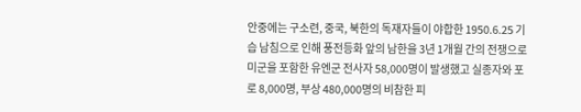안중에는 구소련, 중국, 북한의 독재자들이 야합한 1950.6.25 기습 남침으로 인해 풍전등화 앞의 남한을 3년 1개월 간의 전쟁으로 미군을 포함한 유엔군 전사자 58,000명이 발생했고 실종자와 포로 8,000명, 부상 480,000명의 비참한 피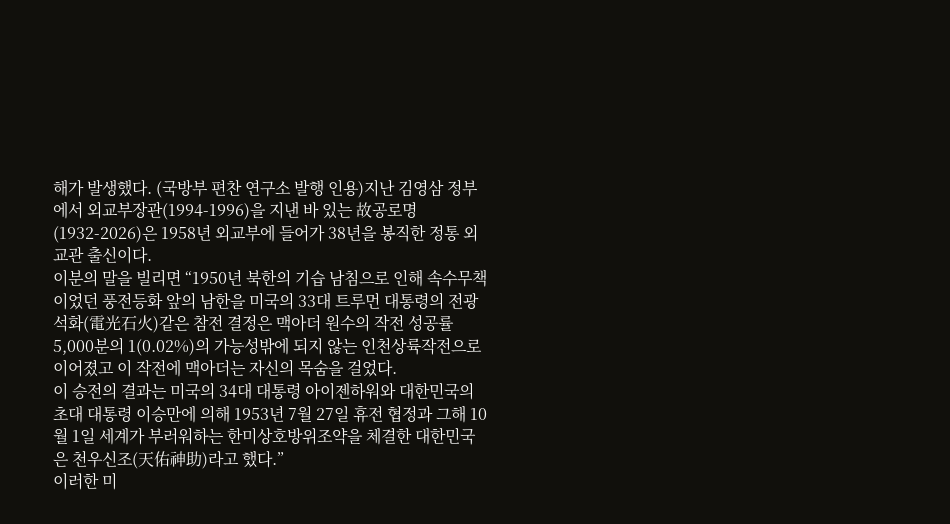해가 발생했다. (국방부 편찬 연구소 발행 인용)지난 김영삼 정부에서 외교부장관(1994-1996)을 지낸 바 있는 故공로명(1932-2026)은 1958년 외교부에 들어가 38년을 봉직한 정통 외교관 출신이다.
이분의 말을 빌리면 “1950년 북한의 기습 남침으로 인해 속수무책이었던 풍전등화 앞의 남한을 미국의 33대 트루먼 대통령의 전광석화(電光石火)같은 참전 결정은 맥아더 원수의 작전 성공률 5,000분의 1(0.02%)의 가능성밖에 되지 않는 인천상륙작전으로 이어졌고 이 작전에 맥아더는 자신의 목숨을 걸었다.
이 승전의 결과는 미국의 34대 대통령 아이젠하워와 대한민국의 초대 대통령 이승만에 의해 1953년 7월 27일 휴전 협정과 그해 10월 1일 세계가 부러워하는 한미상호방위조약을 체결한 대한민국은 천우신조(天佑神助)라고 했다.”
이러한 미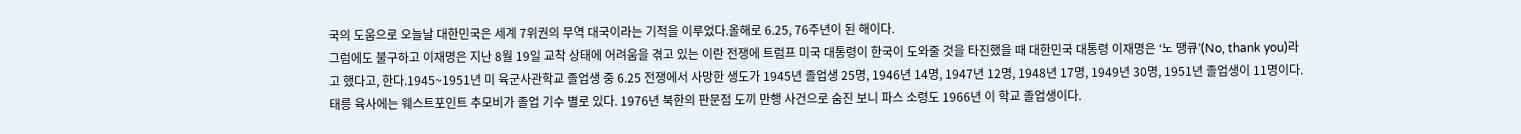국의 도움으로 오늘날 대한민국은 세계 7위권의 무역 대국이라는 기적을 이루었다.올해로 6.25, 76주년이 된 해이다.
그럼에도 불구하고 이재명은 지난 8월 19일 교착 상태에 어려움을 겪고 있는 이란 전쟁에 트럼프 미국 대통령이 한국이 도와줄 것을 타진했을 때 대한민국 대통령 이재명은 ‘노 땡큐’(No, thank you)라고 했다고, 한다.1945~1951년 미 육군사관학교 졸업생 중 6.25 전쟁에서 사망한 생도가 1945년 졸업생 25명, 1946년 14명, 1947년 12명, 1948년 17명, 1949년 30명, 1951년 졸업생이 11명이다.
태릉 육사에는 웨스트포인트 추모비가 졸업 기수 별로 있다. 1976년 북한의 판문점 도끼 만행 사건으로 숨진 보니 파스 소령도 1966년 이 학교 졸업생이다.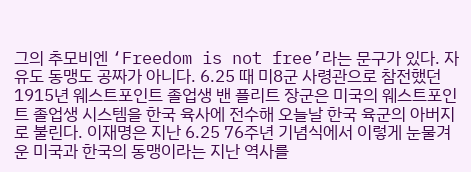그의 추모비엔 ‘Freedom is not free’라는 문구가 있다. 자유도 동맹도 공짜가 아니다. 6.25 때 미8군 사령관으로 참전했던 1915년 웨스트포인트 졸업생 밴 플리트 장군은 미국의 웨스트포인트 졸업생 시스템을 한국 육사에 전수해 오늘날 한국 육군의 아버지로 불린다. 이재명은 지난 6.25 76주년 기념식에서 이렇게 눈물겨운 미국과 한국의 동맹이라는 지난 역사를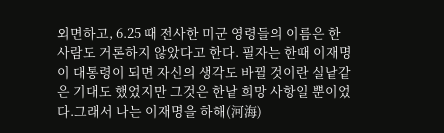외면하고, 6.25 때 전사한 미군 영령들의 이름은 한 사람도 거론하지 않았다고 한다. 필자는 한때 이재명이 대통령이 되면 자신의 생각도 바뀔 것이란 실낱같은 기대도 했었지만 그것은 한낱 희망 사항일 뿐이었다.그래서 나는 이재명을 하해(河海)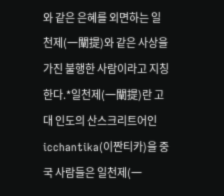와 같은 은혜를 외면하는 일천제(一闡提)와 같은 사상을 가진 불행한 사람이라고 지칭한다.*일천제(一闡提)란 고대 인도의 산스크리트어인 icchantika(이짠티카)을 중국 사람들은 일천제(一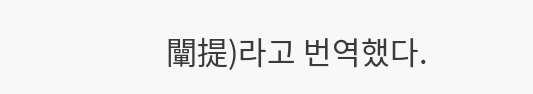闡提)라고 번역했다.